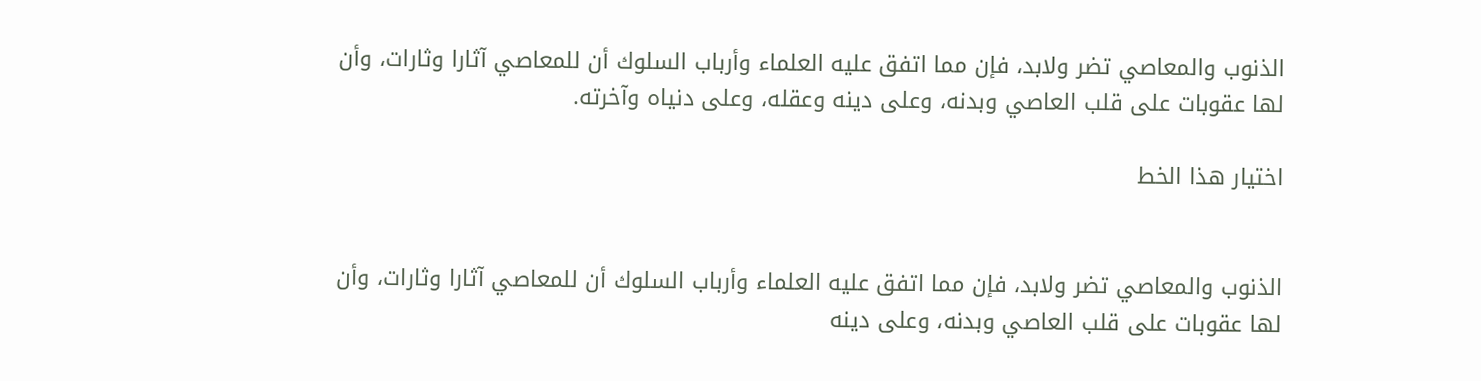الذنوب والمعاصي تضر ولابد، فإن مما اتفق عليه العلماء وأرباب السلوك أن للمعاصي آثارا وثارات، وأن لها عقوبات على قلب العاصي وبدنه، وعلى دينه وعقله، وعلى دنياه وآخرته.

اختيار هذا الخط


الذنوب والمعاصي تضر ولابد، فإن مما اتفق عليه العلماء وأرباب السلوك أن للمعاصي آثارا وثارات، وأن لها عقوبات على قلب العاصي وبدنه، وعلى دينه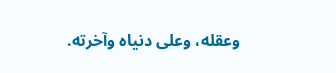وعقله، وعلى دنياه وآخرته.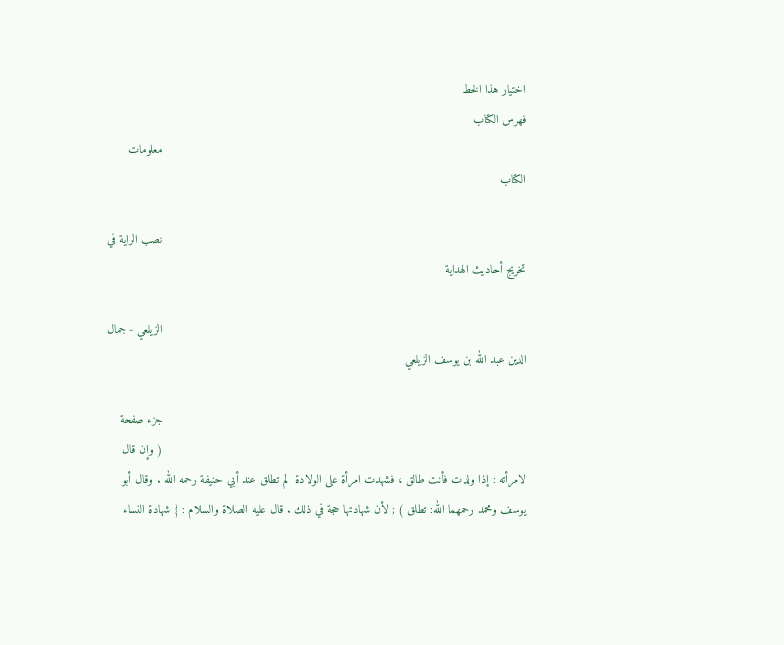اختيار هذا الخط
فهرس الكتاب
                                                                                                        معلومات الكتاب

                                                                                                        نصب الراية في تخريج أحاديث الهداية

                                                                                                        الزيلعي - جمال الدين عبد الله بن يوسف الزيلعي

                                                                                                        جزء صفحة
                                                                                                        ( وإن قال لامرأته : إذا ولدت فأنت طالق ، فشهدت امرأة على الولادة  لم تطلق عند أبي حنيفة رحمه الله . وقال أبو يوسف ومحمد رحمهما الله: تطلق ) ; لأن شهادتها حجة في ذلك . قال عليه الصلاة والسلام : { شهادة النساء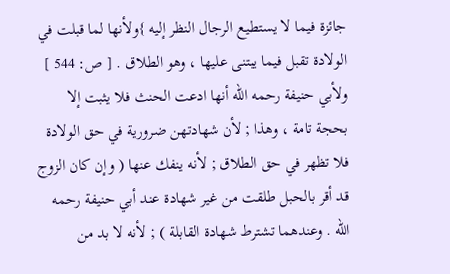جائزة فيما لا يستطيع الرجال النظر إليه }ولأنها لما قبلت في الولادة تقبل فيما يبتنى عليها ، وهو الطلاق . [ ص: 544 ] ولأبي حنيفة رحمه الله أنها ادعت الحنث فلا يثبت إلا بحجة تامة ، وهذا ; لأن شهادتهن ضرورية في حق الولادة فلا تظهر في حق الطلاق ; لأنه ينفك عنها ( وإن كان الزوج قد أقر بالحبل طلقت من غير شهادة عند أبي حنيفة رحمه الله . وعندهما تشترط شهادة القابلة ) ; لأنه لا بد من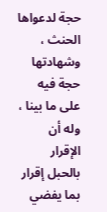حجة لدعواها الحنث ، وشهادتها حجة فيه على ما بينا ، وله أن الإقرار بالحبل إقرار بما يفضي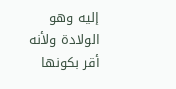إليه وهو الولادة ولأنه أقر بكونها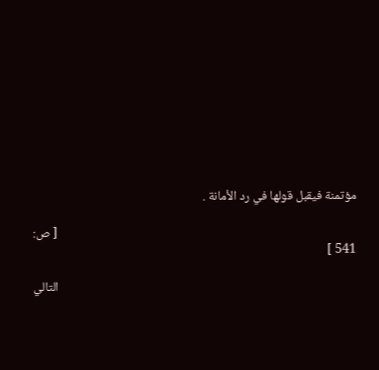مؤتمنة فيقبل قولها في رد الأمانة .

                                                                                                        [ ص: 541 ]

                                                                                                        التالي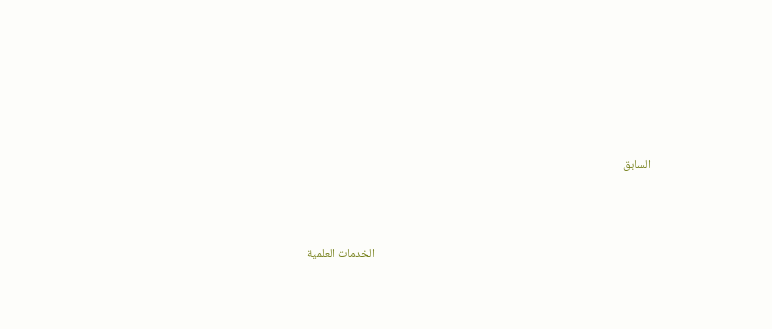السابق



                                                                                                        الخدمات العلمية